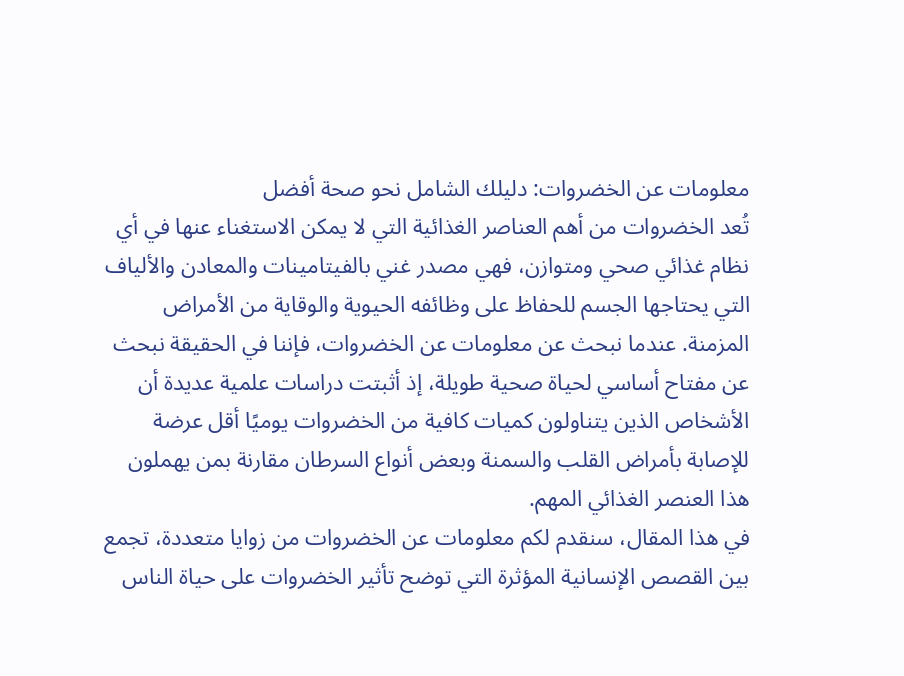معلومات عن الخضروات: دليلك الشامل نحو صحة أفضل
تُعد الخضروات من أهم العناصر الغذائية التي لا يمكن الاستغناء عنها في أي نظام غذائي صحي ومتوازن، فهي مصدر غني بالفيتامينات والمعادن والألياف التي يحتاجها الجسم للحفاظ على وظائفه الحيوية والوقاية من الأمراض المزمنة. عندما نبحث عن معلومات عن الخضروات، فإننا في الحقيقة نبحث عن مفتاح أساسي لحياة صحية طويلة، إذ أثبتت دراسات علمية عديدة أن الأشخاص الذين يتناولون كميات كافية من الخضروات يوميًا أقل عرضة للإصابة بأمراض القلب والسمنة وبعض أنواع السرطان مقارنة بمن يهملون هذا العنصر الغذائي المهم.
في هذا المقال، سنقدم لكم معلومات عن الخضروات من زوايا متعددة، تجمع بين القصص الإنسانية المؤثرة التي توضح تأثير الخضروات على حياة الناس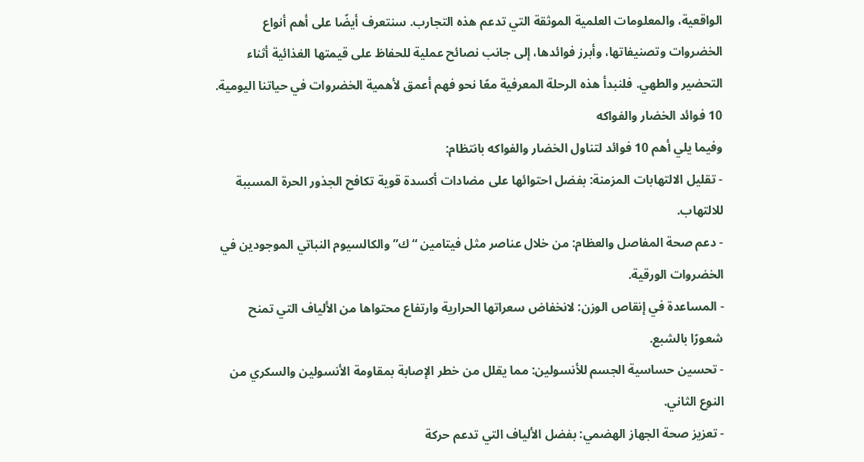الواقعية، والمعلومات العلمية الموثقة التي تدعم هذه التجارب. سنتعرف أيضًا على أهم أنواع الخضروات وتصنيفاتها، وأبرز فوائدها، إلى جانب نصائح عملية للحفاظ على قيمتها الغذائية أثناء التحضير والطهي. فلنبدأ هذه الرحلة المعرفية معًا نحو فهم أعمق لأهمية الخضروات في حياتنا اليومية.
10 فوائد الخضار والفواكه
وفيما يلي أهم 10 فوائد لتناول الخضار والفواكه بانتظام:
- تقليل الالتهابات المزمنة: بفضل احتوائها على مضادات أكسدة قوية تكافح الجذور الحرة المسببة للالتهاب.
- دعم صحة المفاصل والعظام: من خلال عناصر مثل فيتامين “ك” والكالسيوم النباتي الموجودين في الخضروات الورقية.
- المساعدة في إنقاص الوزن: لانخفاض سعراتها الحرارية وارتفاع محتواها من الألياف التي تمنح شعورًا بالشبع.
- تحسين حساسية الجسم للأنسولين: مما يقلل من خطر الإصابة بمقاومة الأنسولين والسكري من النوع الثاني.
- تعزيز صحة الجهاز الهضمي: بفضل الألياف التي تدعم حركة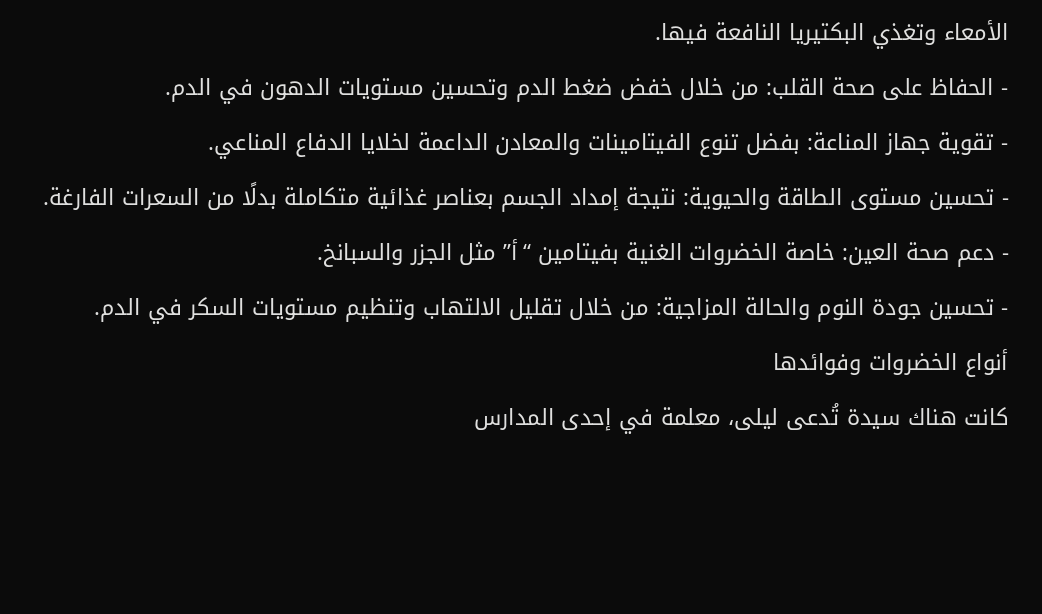الأمعاء وتغذي البكتيريا النافعة فيها.
- الحفاظ على صحة القلب: من خلال خفض ضغط الدم وتحسين مستويات الدهون في الدم.
- تقوية جهاز المناعة: بفضل تنوع الفيتامينات والمعادن الداعمة لخلايا الدفاع المناعي.
- تحسين مستوى الطاقة والحيوية: نتيجة إمداد الجسم بعناصر غذائية متكاملة بدلًا من السعرات الفارغة.
- دعم صحة العين: خاصة الخضروات الغنية بفيتامين “أ” مثل الجزر والسبانخ.
- تحسين جودة النوم والحالة المزاجية: من خلال تقليل الالتهاب وتنظيم مستويات السكر في الدم.
أنواع الخضروات وفوائدها
كانت هناك سيدة تُدعى ليلى، معلمة في إحدى المدارس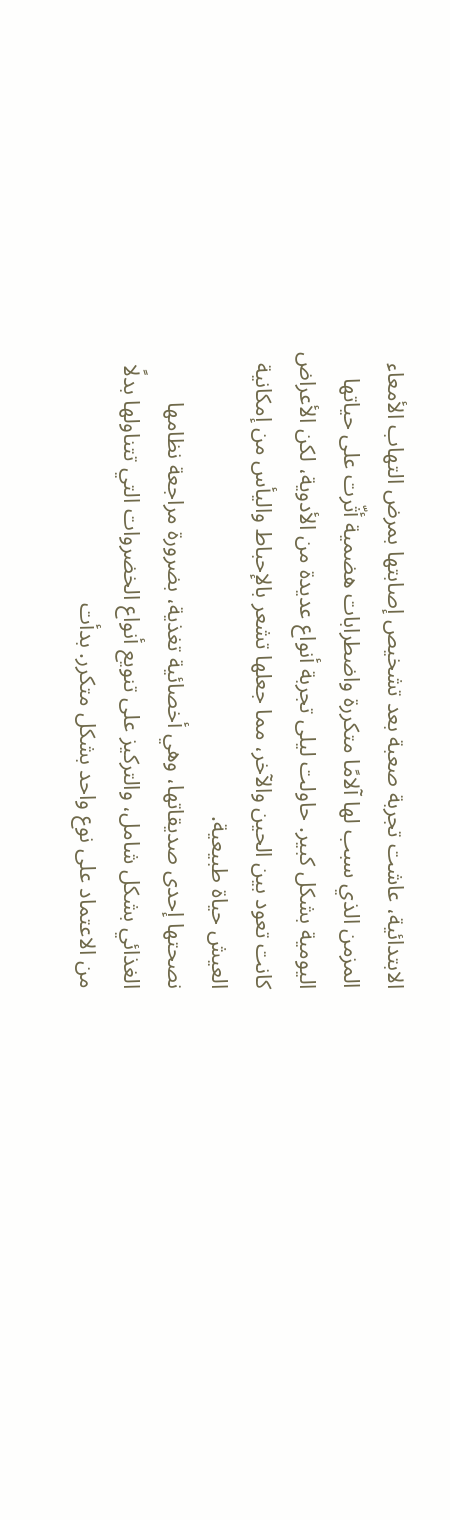الابتدائية، عاشت تجربة صعبة بعد تشخيص إصابتها بمرض التهاب الأمعاء المزمن الذي سبب لها آلامًا متكررة واضطرابات هضمية أثّرت على حياتها اليومية بشكل كبير. حاولت ليلى تجربة أنواع عديدة من الأدوية، لكن الأعراض كانت تعود بين الحين والآخر، مما جعلها تشعر بالإحباط واليأس من إمكانية العيش حياة طبيعية.
نصحتها إحدى صديقاتها، وهي أخصائية تغذية، بضرورة مراجعة نظامها الغذائي بشكل شامل، والتركيز على تنويع أنواع الخضروات التي تتناولها بدلًا من الاعتماد على نوع واحد بشكل متكرر. بدأت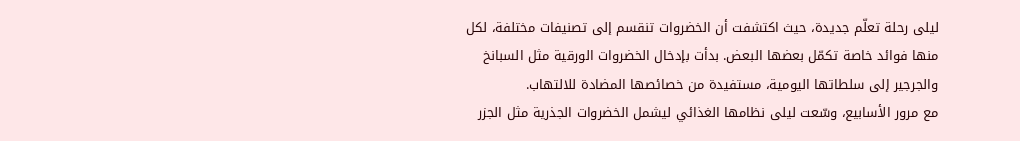ليلى رحلة تعلّم جديدة، حيث اكتشفت أن الخضروات تنقسم إلى تصنيفات مختلفة، لكل منها فوائد خاصة تكمّل بعضها البعض. بدأت بإدخال الخضروات الورقية مثل السبانخ والجرجير إلى سلطاتها اليومية، مستفيدة من خصائصها المضادة للالتهاب.
مع مرور الأسابيع، وسّعت ليلى نظامها الغذائي ليشمل الخضروات الجذرية مثل الجزر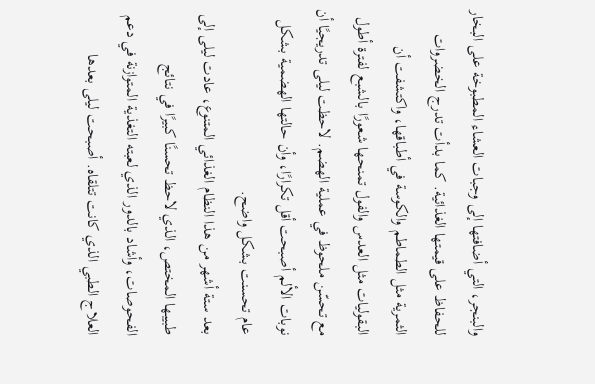والبنجر، التي أضافتها إلى وجبات العشاء المطبوخة على البخار للحفاظ على قيمتها الغذائية. كما بدأت تدرج الخضروات الثمرية مثل الطماطم والكوسة في أطباقها، واكتشفت أن البقوليات مثل العدس والفول تمنحها شعورًا بالشبع لفترة أطول مع تحسّن ملحوظ في عملية الهضم. لاحظت ليلى تدريجيًا أن نوبات الألم أصبحت أقل تكرارًا، وأن حالتها الهضمية بشكل عام تحسنت بشكل واضح.
بعد ستة أشهر من هذا النظام الغذائي المتنوع، عادت ليلى إلى طبيبها المختص، الذي لاحظ تحسنًا كبيرًا في نتائج الفحوصات، وأشاد بالدور الذي لعبته التغذية المتوازنة في دعم العلاج الطبي الذي كانت تتلقاه. أصبحت ليلى بعدها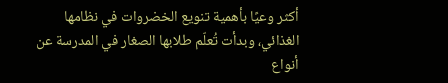أكثر وعيًا بأهمية تنويع الخضروات في نظامها الغذائي، وبدأت تُعلّم طلابها الصغار في المدرسة عن أنواع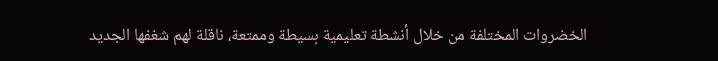الخضروات المختلفة من خلال أنشطة تعليمية بسيطة وممتعة، ناقلة لهم شغفها الجديد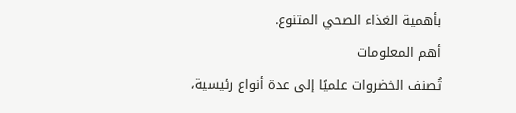بأهمية الغذاء الصحي المتنوع.
أهم المعلومات
تُصنف الخضروات علميًا إلى عدة أنواع رئيسية،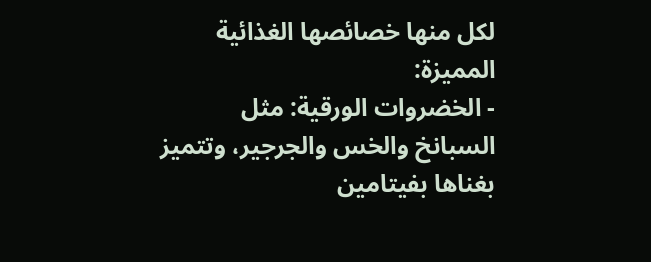لكل منها خصائصها الغذائية المميزة:
- الخضروات الورقية: مثل السبانخ والخس والجرجير، وتتميز بغناها بفيتامين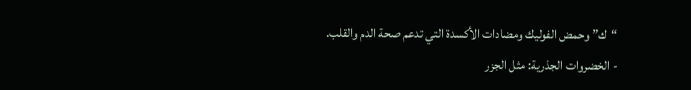“ك” وحمض الفوليك ومضادات الأكسدة التي تدعم صحة الدم والقلب.
- الخضروات الجذرية: مثل الجزر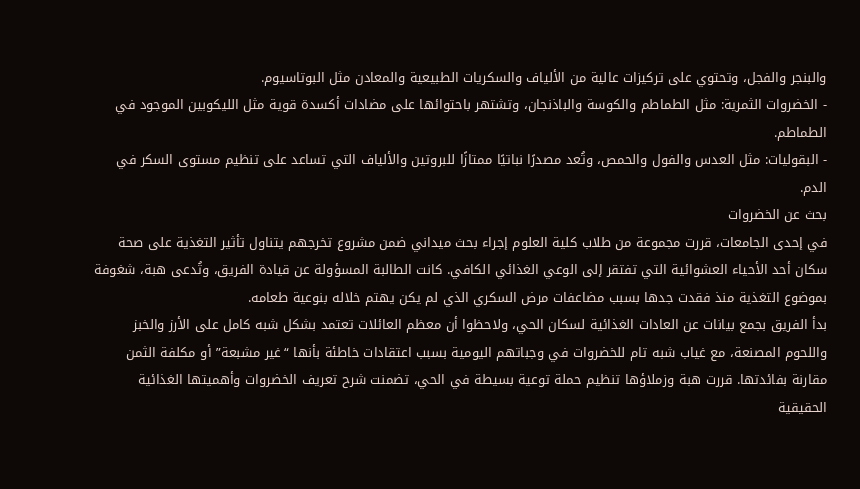والبنجر والفجل، وتحتوي على تركيزات عالية من الألياف والسكريات الطبيعية والمعادن مثل البوتاسيوم.
- الخضروات الثمرية: مثل الطماطم والكوسة والباذنجان، وتشتهر باحتوائها على مضادات أكسدة قوية مثل الليكوبين الموجود في الطماطم.
- البقوليات: مثل العدس والفول والحمص، وتُعد مصدرًا نباتيًا ممتازًا للبروتين والألياف التي تساعد على تنظيم مستوى السكر في الدم.
بحث عن الخضروات
في إحدى الجامعات، قررت مجموعة من طلاب كلية العلوم إجراء بحث ميداني ضمن مشروع تخرجهم يتناول تأثير التغذية على صحة سكان أحد الأحياء العشوائية التي تفتقر إلى الوعي الغذائي الكافي. كانت الطالبة المسؤولة عن قيادة الفريق، وتُدعى هبة، شغوفة بموضوع التغذية منذ فقدت جدها بسبب مضاعفات مرض السكري الذي لم يكن يهتم خلاله بنوعية طعامه.
بدأ الفريق بجمع بيانات عن العادات الغذائية لسكان الحي، ولاحظوا أن معظم العائلات تعتمد بشكل شبه كامل على الأرز والخبز واللحوم المصنعة، مع غياب شبه تام للخضروات في وجباتهم اليومية بسبب اعتقادات خاطئة بأنها “غير مشبعة” أو مكلفة الثمن مقارنة بفائدتها. قررت هبة وزملاؤها تنظيم حملة توعية بسيطة في الحي، تضمنت شرح تعريف الخضروات وأهميتها الغذائية الحقيقية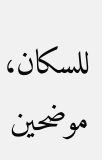للسكان، موضحين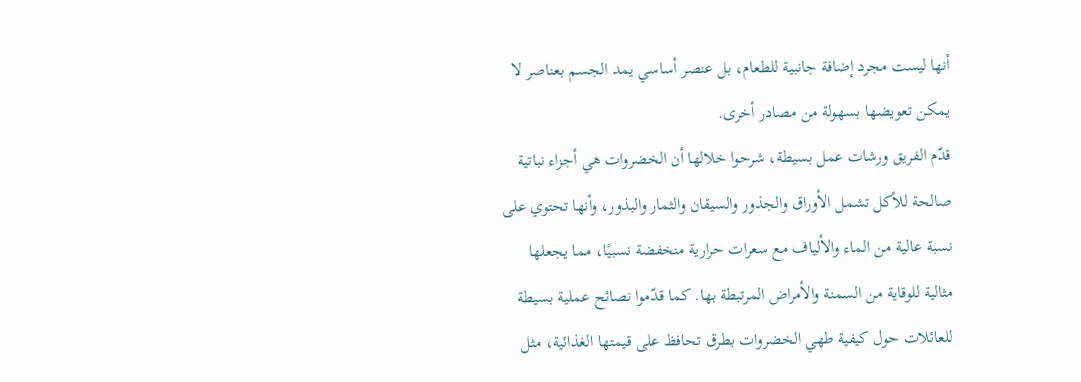أنها ليست مجرد إضافة جانبية للطعام، بل عنصر أساسي يمد الجسم بعناصر لا يمكن تعويضها بسهولة من مصادر أخرى.
قدّم الفريق ورشات عمل بسيطة، شرحوا خلالها أن الخضروات هي أجزاء نباتية صالحة للأكل تشمل الأوراق والجذور والسيقان والثمار والبذور، وأنها تحتوي على نسبة عالية من الماء والألياف مع سعرات حرارية منخفضة نسبيًا، مما يجعلها مثالية للوقاية من السمنة والأمراض المرتبطة بها. كما قدّموا نصائح عملية بسيطة للعائلات حول كيفية طهي الخضروات بطرق تحافظ على قيمتها الغذائية، مثل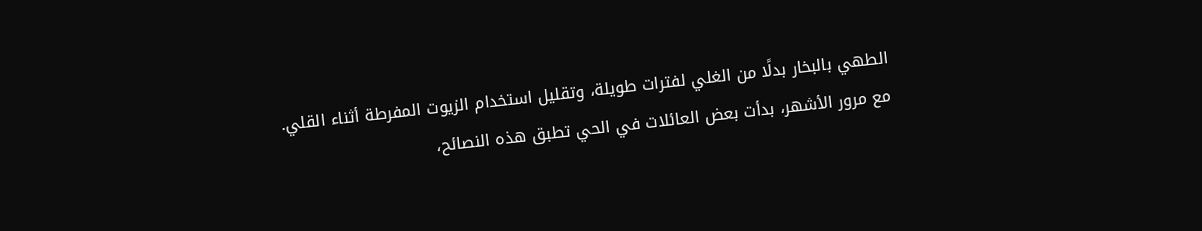الطهي بالبخار بدلًا من الغلي لفترات طويلة، وتقليل استخدام الزيوت المفرطة أثناء القلي.
مع مرور الأشهر، بدأت بعض العائلات في الحي تطبق هذه النصائح،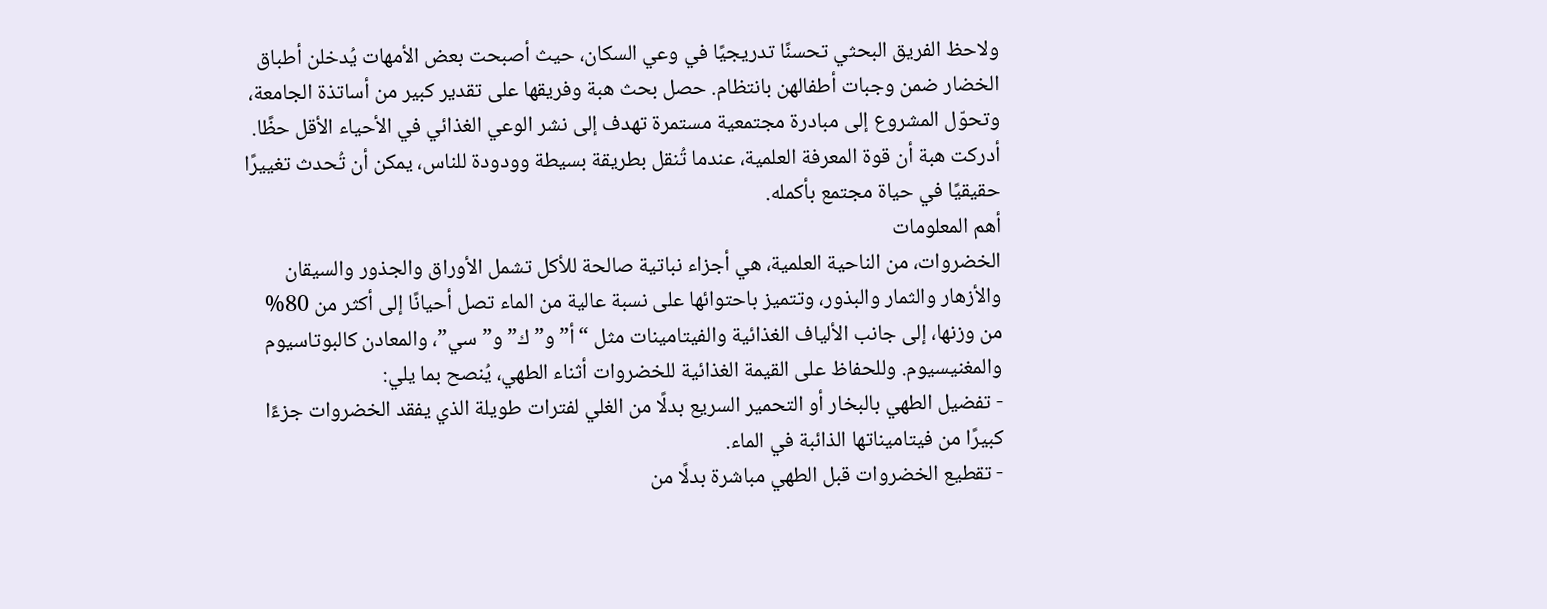ولاحظ الفريق البحثي تحسنًا تدريجيًا في وعي السكان، حيث أصبحت بعض الأمهات يُدخلن أطباق الخضار ضمن وجبات أطفالهن بانتظام. حصل بحث هبة وفريقها على تقدير كبير من أساتذة الجامعة، وتحوّل المشروع إلى مبادرة مجتمعية مستمرة تهدف إلى نشر الوعي الغذائي في الأحياء الأقل حظًا. أدركت هبة أن قوة المعرفة العلمية، عندما تُنقل بطريقة بسيطة وودودة للناس، يمكن أن تُحدث تغييرًا حقيقيًا في حياة مجتمع بأكمله.
أهم المعلومات
الخضروات، من الناحية العلمية، هي أجزاء نباتية صالحة للأكل تشمل الأوراق والجذور والسيقان والأزهار والثمار والبذور، وتتميز باحتوائها على نسبة عالية من الماء تصل أحيانًا إلى أكثر من 80% من وزنها، إلى جانب الألياف الغذائية والفيتامينات مثل “أ” و”ك” و”سي”، والمعادن كالبوتاسيوم والمغنيسيوم. وللحفاظ على القيمة الغذائية للخضروات أثناء الطهي، يُنصح بما يلي:
- تفضيل الطهي بالبخار أو التحمير السريع بدلًا من الغلي لفترات طويلة الذي يفقد الخضروات جزءًا كبيرًا من فيتاميناتها الذائبة في الماء.
- تقطيع الخضروات قبل الطهي مباشرة بدلًا من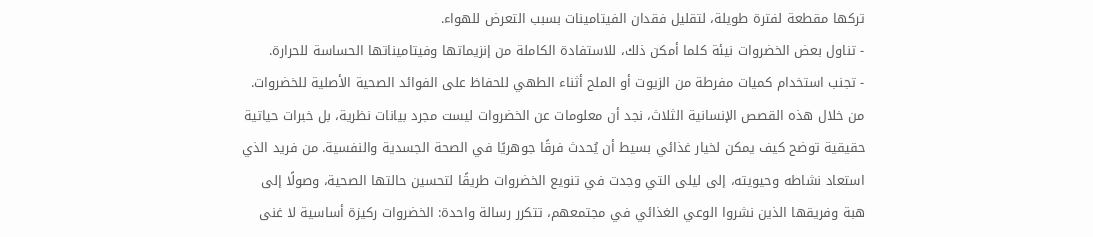تركها مقطعة لفترة طويلة، لتقليل فقدان الفيتامينات بسبب التعرض للهواء.
- تناول بعض الخضروات نيئة كلما أمكن ذلك، للاستفادة الكاملة من إنزيماتها وفيتاميناتها الحساسة للحرارة.
- تجنب استخدام كميات مفرطة من الزيوت أو الملح أثناء الطهي للحفاظ على الفوائد الصحية الأصلية للخضروات.
من خلال هذه القصص الإنسانية الثلاث، نجد أن معلومات عن الخضروات ليست مجرد بيانات نظرية، بل خبرات حياتية حقيقية توضح كيف يمكن لخيار غذائي بسيط أن يُحدث فرقًا جوهريًا في الصحة الجسدية والنفسية. من فريد الذي استعاد نشاطه وحيويته، إلى ليلى التي وجدت في تنويع الخضروات طريقًا لتحسين حالتها الصحية، وصولًا إلى هبة وفريقها الذين نشروا الوعي الغذائي في مجتمعهم، تتكرر رسالة واحدة: الخضروات ركيزة أساسية لا غنى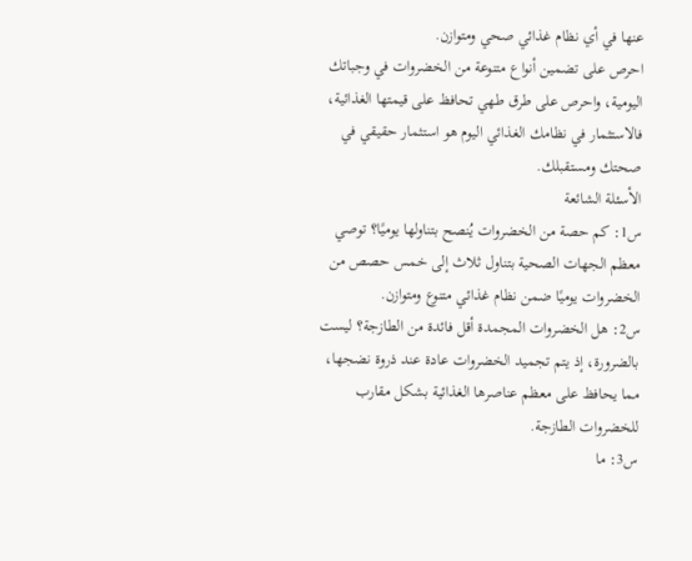عنها في أي نظام غذائي صحي ومتوازن.
احرص على تضمين أنواع متنوعة من الخضروات في وجباتك اليومية، واحرص على طرق طهي تحافظ على قيمتها الغذائية، فالاستثمار في نظامك الغذائي اليوم هو استثمار حقيقي في صحتك ومستقبلك.
الأسئلة الشائعة
س1: كم حصة من الخضروات يُنصح بتناولها يوميًا؟ توصي معظم الجهات الصحية بتناول ثلاث إلى خمس حصص من الخضروات يوميًا ضمن نظام غذائي متنوع ومتوازن.
س2: هل الخضروات المجمدة أقل فائدة من الطازجة؟ ليست بالضرورة، إذ يتم تجميد الخضروات عادة عند ذروة نضجها، مما يحافظ على معظم عناصرها الغذائية بشكل مقارب للخضروات الطازجة.
س3: ما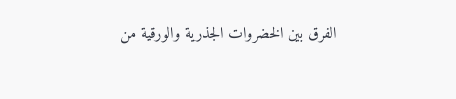الفرق بين الخضروات الجذرية والورقية من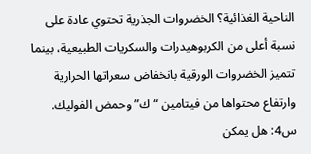الناحية الغذائية؟ الخضروات الجذرية تحتوي عادة على نسبة أعلى من الكربوهيدرات والسكريات الطبيعية، بينما تتميز الخضروات الورقية بانخفاض سعراتها الحرارية وارتفاع محتواها من فيتامين “ك” وحمض الفوليك.
س4: هل يمكن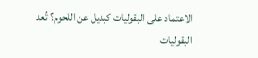الاعتماد على البقوليات كبديل عن اللحوم؟ تُعد البقوليات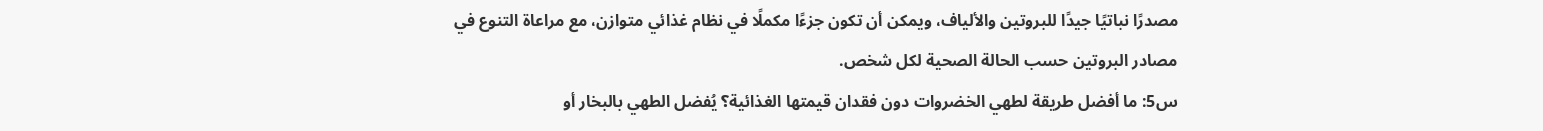مصدرًا نباتيًا جيدًا للبروتين والألياف، ويمكن أن تكون جزءًا مكملًا في نظام غذائي متوازن، مع مراعاة التنوع في مصادر البروتين حسب الحالة الصحية لكل شخص.
س5: ما أفضل طريقة لطهي الخضروات دون فقدان قيمتها الغذائية؟ يُفضل الطهي بالبخار أو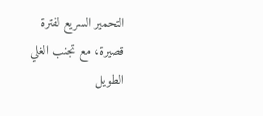التحمير السريع لفترة قصيرة، مع تجنب الغلي الطويل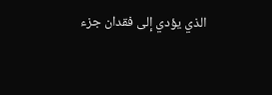الذي يؤدي إلى فقدان جزء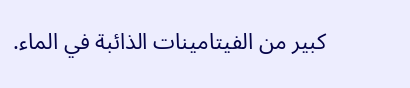كبير من الفيتامينات الذائبة في الماء.